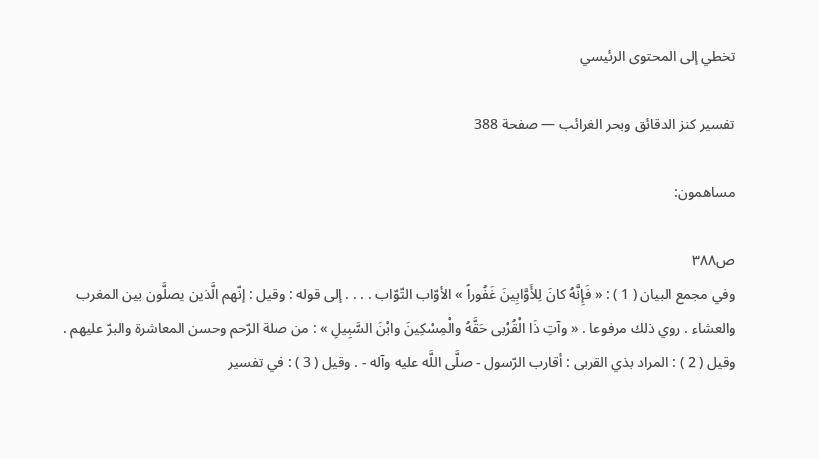تخطي إلى المحتوى الرئيسي

تفسير كنز الدقائق وبحر الغرائب — صفحة 388

مساهمون:

ص٣٨٨
وفي مجمع البيان ( 1 ) : « فَإِنَّهُ كانَ لِلأَوَّابِينَ غَفُوراً » الأوّاب التّوّاب . . . . إلى قوله : وقيل : إنّهم الَّذين يصلَّون بين المغرب والعشاء . روي ذلك مرفوعا . « وآتِ ذَا الْقُرْبى حَقَّهُ والْمِسْكِينَ وابْنَ السَّبِيلِ » : من صلة الرّحم وحسن المعاشرة والبرّ عليهم . وقيل ( 2 ) : المراد بذي القربى : أقارب الرّسول - صلَّى اللَّه عليه وآله - . وقيل ( 3 ) : في تفسير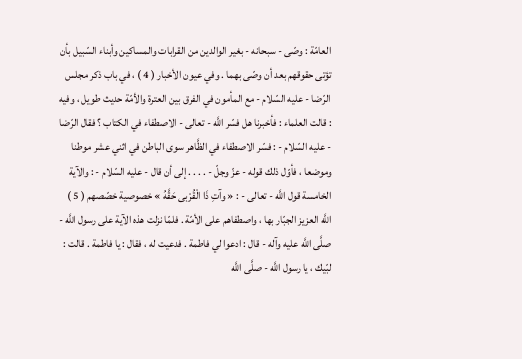العامّة : وصّى - سبحانه - بغير الوالدين من القرابات والمساكين وأبناء السّبيل بأن تؤتى حقوقهم بعد أن وصّى بهما . وفي عيون الأخبار ( 4 ) ، في باب ذكر مجلس الرّضا - عليه السّلام - مع المأمون في الفرق بين العترة والأمّة حديث طويل ، وفيه : قالت العلماء : فأخبرنا هل فسّر اللَّه - تعالى - الاصطفاء في الكتاب ؟ فقال الرّضا - عليه السّلام - : فسّر الاصطفاء في الظَّاهر سوى الباطن في اثني عشر موطنا وموضعا ، فأوّل ذلك قوله - عزّ وجلّ - . . . . إلى أن قال - عليه السّلام - : والآية الخامسة قول اللَّه - تعالى - : « وآتِ ذَا الْقُرْبى حَقَّهُ » خصوصية خصّصهم ( 5 ) اللَّه العزيز الجبّار بها ، واصطفاهم على الأمّة . فلمّا نزلت هذه الآية على رسول اللَّه - صلَّى اللَّه عليه وآله - قال : ادعوا لي فاطمة . فدعيت له ، فقال : يا فاطمة . قالت : لبّيك ، يا رسول اللَّه - صلَّى اللَّه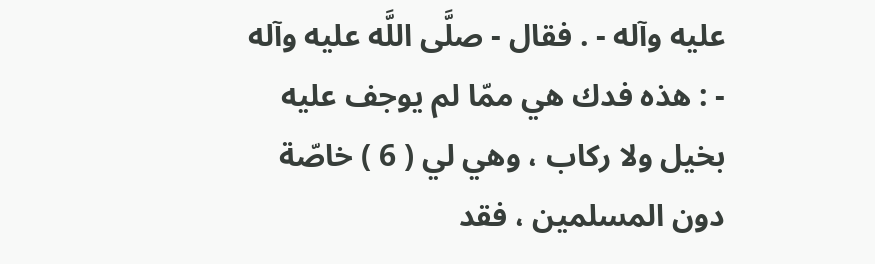عليه وآله - . فقال - صلَّى اللَّه عليه وآله - : هذه فدك هي ممّا لم يوجف عليه بخيل ولا ركاب ، وهي لي ( 6 ) خاصّة دون المسلمين ، فقد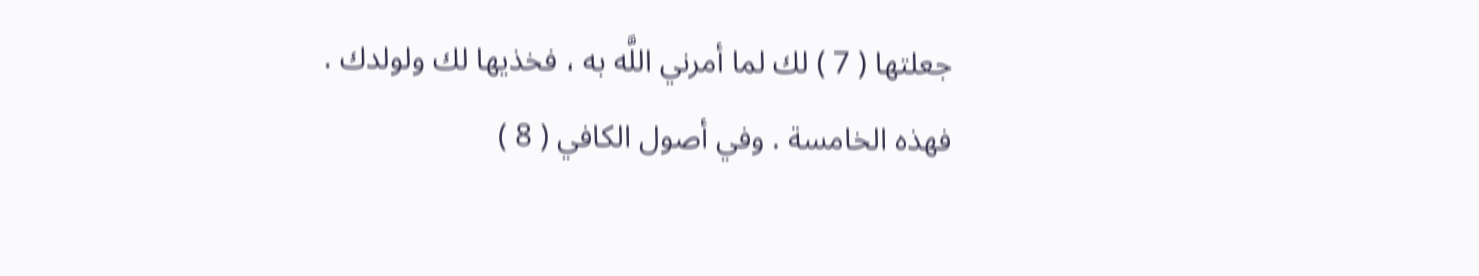جعلتها ( 7 ) لك لما أمرني اللَّه به ، فخذيها لك ولولدك . فهذه الخامسة . وفي أصول الكافي ( 8 )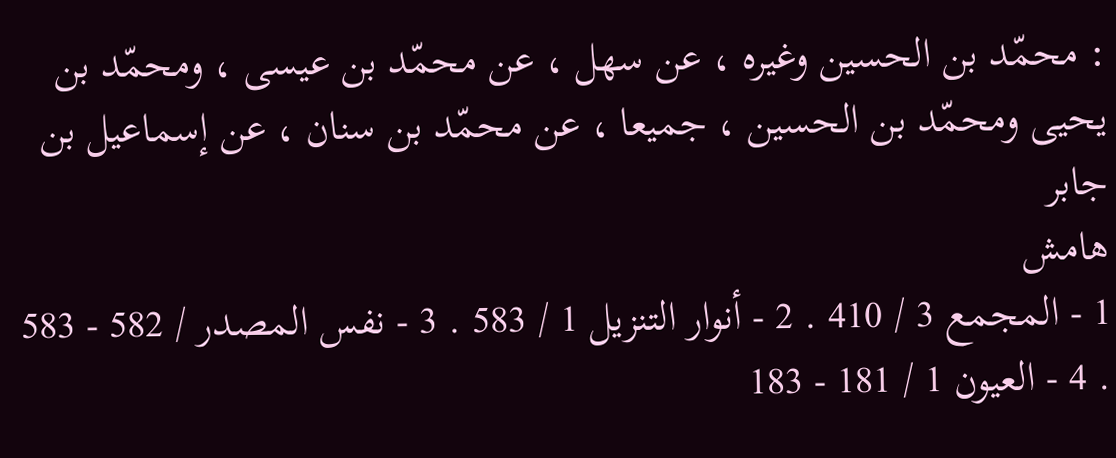: محمّد بن الحسين وغيره ، عن سهل ، عن محمّد بن عيسى ، ومحمّد بن يحيى ومحمّد بن الحسين ، جميعا ، عن محمّد بن سنان ، عن إسماعيل بن جابر
هامش
1 - المجمع 3 / 410 . 2 - أنوار التنزيل 1 / 583 . 3 - نفس المصدر / 582 - 583 . 4 - العيون 1 / 181 - 183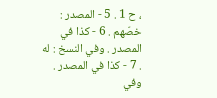، ح 1 . 5 - المصدر : خصّهم . 6 - كذا في المصدر . وفي النسخ : له . 7 - كذا في المصدر . وفي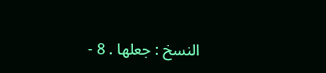النسخ : جعلها . 8 -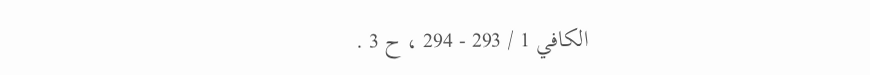الكافي 1 / 293 - 294 ، ح 3 .